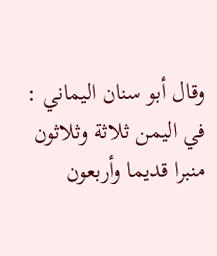وقال أبو سنان اليماني : في اليمن ثلاثة وثلاثون منبرا قديما وأربعون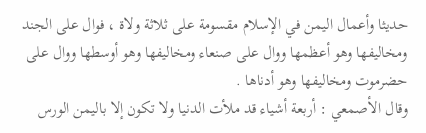حديثا وأعمال اليمن في الإسلام مقسومة على ثلاثة ولاة ، فوال على الجند ومخاليفها وهو أعظمها ووال على صنعاء ومخاليفها وهو أوسطها ووال على حضرموت ومخاليفها وهو أدناها .
وقال الأصمعي : أربعة أشياء قد ملأت الدنيا ولا تكون إلا باليمن الورس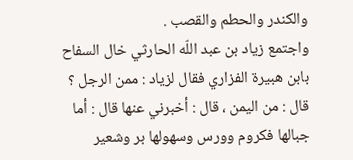والكندر والحطم والقصب .
واجتمع زياد بن عبد اللّه الحارثي خال السفاح بابن هبيرة الفزاري فقال لزياد : ممن الرجل ؟ قال : من اليمن ، قال : أخبرني عنها قال : أما جبالها فكروم وورس وسهولها بر وشعير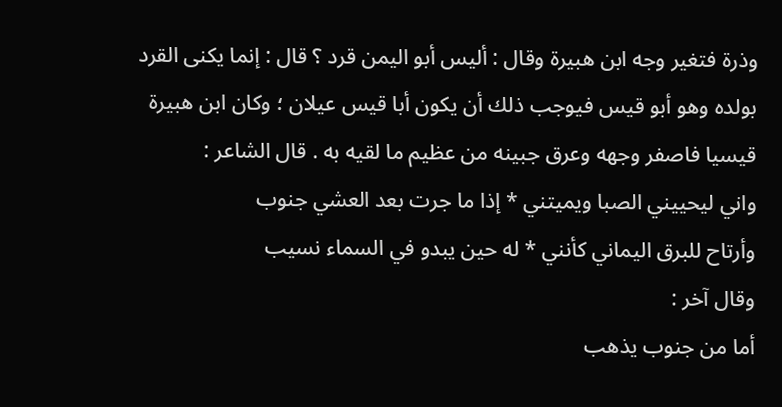وذرة فتغير وجه ابن هبيرة وقال : أليس أبو اليمن قرد ؟ قال : إنما يكنى القرد بولده وهو أبو قيس فيوجب ذلك أن يكون أبا قيس عيلان ؛ وكان ابن هبيرة قيسيا فاصفر وجهه وعرق جبينه من عظيم ما لقيه به . قال الشاعر :
واني ليحييني الصبا ويميتني * إذا ما جرت بعد العشي جنوب
وأرتاح للبرق اليماني كأنني * له حين يبدو في السماء نسيب
وقال آخر :
أما من جنوب يذهب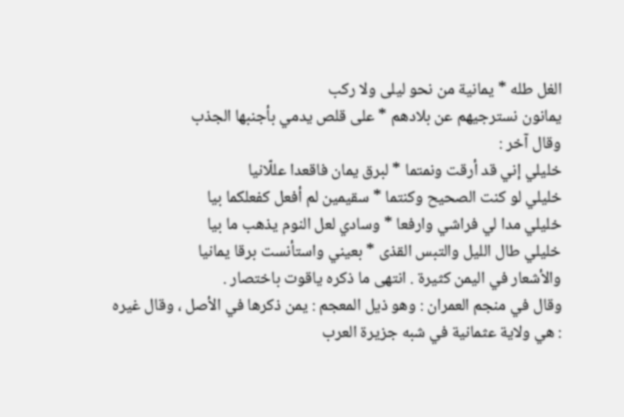الغل طله * يمانية من نحو ليلى ولا ركب
يمانون نسترجيهم عن بلادهم * على قلص يدمي بأجنبها الجذب
وقال آخر :
خليلي إني قد أرقت ونمتما * لبرق يمان فاقعدا عللّانيا
خليلي لو كنت الصحيح وكنتما * سقيمين لم أفعل كفعلكما بيا
خليلي مدا لي فراشي وارفعا * وسادي لعل النوم يذهب ما بيا
خليلي طال الليل والتبس القذى * بعيني واستأنست برقا يمانيا
والأشعار في اليمن كثيرة . انتهى ما ذكره ياقوت باختصار .
وقال في منجم العمران : وهو ذيل المعجم : يمن ذكرها في الأصل ، وقال غيره : هي ولاية عثمانية في شبه جزيرة العرب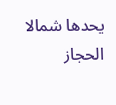يحدها شمالا الحجاز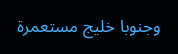وجنوبا خليج مستعمرة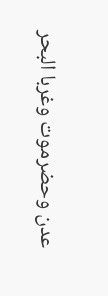عدن وحضرموت وغربا البحر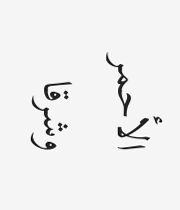الأحمر وشرقا